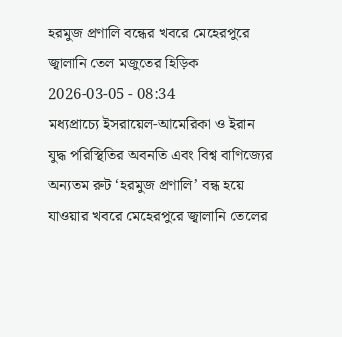হরমুজ প্রণালি বন্ধের খবরে মেহেরপুরে জ্বালানি তেল মজুতের হিড়িক
2026-03-05 - 08:34
মধ্যপ্রাচ্যে ইসরায়েল-আমেরিকা ও ইরান যুদ্ধ পরিস্থিতির অবনতি এবং বিশ্ব বাণিজ্যের অন্যতম রুট ‘হরমুজ প্রণালি’ বন্ধ হয়ে যাওয়ার খবরে মেহেরপুরে জ্বালানি তেলের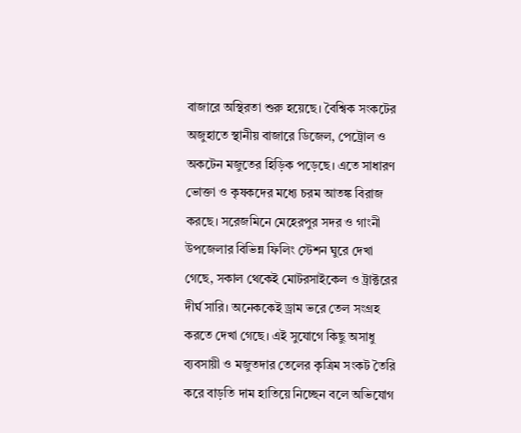বাজারে অস্থিরতা শুরু হয়েছে। বৈশ্বিক সংকটের অজুহাতে স্থানীয় বাজারে ডিজেল, পেট্রোল ও অকটেন মজুতের হিড়িক পড়েছে। এতে সাধারণ ভোক্তা ও কৃষকদের মধ্যে চরম আতঙ্ক বিরাজ করছে। সরেজমিনে মেহেরপুর সদর ও গাংনী উপজেলার বিভিন্ন ফিলিং স্টেশন ঘুরে দেখা গেছে, সকাল থেকেই মোটরসাইকেল ও ট্রাক্টরের দীর্ঘ সারি। অনেককেই ড্রাম ভরে তেল সংগ্রহ করতে দেখা গেছে। এই সুযোগে কিছু অসাধু ব্যবসায়ী ও মজুতদার তেলের কৃত্রিম সংকট তৈরি করে বাড়তি দাম হাতিয়ে নিচ্ছেন বলে অভিযোগ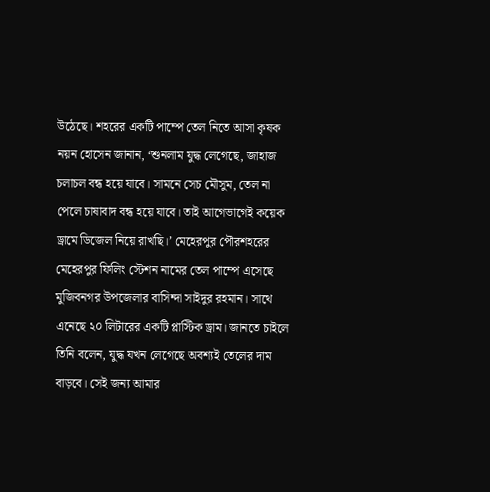উঠেছে। শহরের একটি পাম্পে তেল নিতে আসা কৃষক নয়ন হোসেন জানান, ‘শুনলাম যুদ্ধ লেগেছে, জাহাজ চলাচল বন্ধ হয়ে যাবে। সামনে সেচ মৌসুম, তেল না পেলে চাষাবাদ বন্ধ হয়ে যাবে। তাই আগেভাগেই কয়েক ড্রামে ডিজেল নিয়ে রাখছি।’ মেহেরপুর পৌরশহরের মেহেরপুর ফিলিং স্টেশন নামের তেল পাম্পে এসেছে মুজিবনগর উপজেলার বাসিন্দা সাইদুর রহমান। সাথে এনেছে ২০ লিটারের একটি প্লাস্টিক ড্রাম। জানতে চাইলে তিনি বলেন, যুদ্ধ যখন লেগেছে অবশ্যই তেলের দাম বাড়বে। সেই জন্য আমার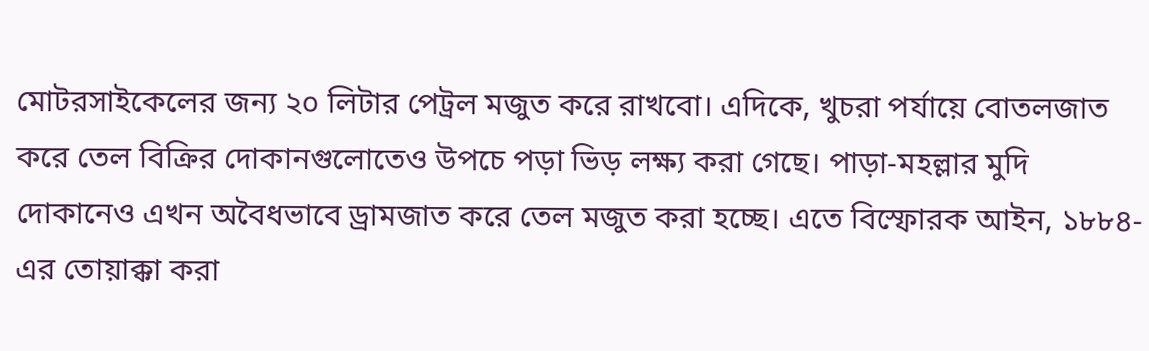মোটরসাইকেলের জন্য ২০ লিটার পেট্রল মজুত করে রাখবো। এদিকে, খুচরা পর্যায়ে বোতলজাত করে তেল বিক্রির দোকানগুলোতেও উপচে পড়া ভিড় লক্ষ্য করা গেছে। পাড়া-মহল্লার মুদি দোকানেও এখন অবৈধভাবে ড্রামজাত করে তেল মজুত করা হচ্ছে। এতে বিস্ফোরক আইন, ১৮৮৪-এর তোয়াক্কা করা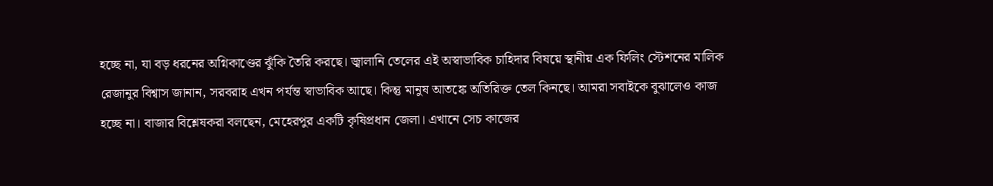হচ্ছে না, যা বড় ধরনের অগ্নিকাণ্ডের ঝুঁকি তৈরি করছে। জ্বালানি তেলের এই অস্বাভাবিক চাহিদার বিষয়ে স্থানীয় এক ফিলিং স্টেশনের মালিক রেজানুর বিশ্বাস জানান, সরবরাহ এখন পর্যন্ত স্বাভাবিক আছে। কিন্তু মানুষ আতঙ্কে অতিরিক্ত তেল কিনছে। আমরা সবাইকে বুঝালেও কাজ হচ্ছে না। বাজার বিশ্লেষকরা বলছেন, মেহেরপুর একটি কৃষিপ্রধান জেলা। এখানে সেচ কাজের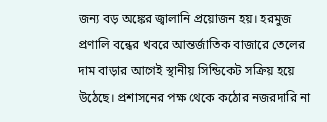জন্য বড় অঙ্কের জ্বালানি প্রয়োজন হয়। হরমুজ প্রণালি বন্ধের খবরে আন্তর্জাতিক বাজারে তেলের দাম বাড়ার আগেই স্থানীয় সিন্ডিকেট সক্রিয় হয়ে উঠেছে। প্রশাসনের পক্ষ থেকে কঠোর নজরদারি না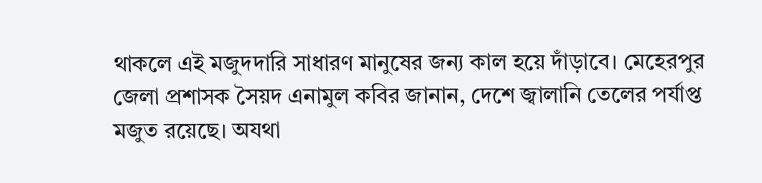থাকলে এই মজুদদারি সাধারণ মানুষের জন্য কাল হয়ে দাঁড়াবে। মেহেরপুর জেলা প্রশাসক সৈয়দ এনামুল কবির জানান, দেশে জ্বালানি তেলের পর্যাপ্ত মজুত রয়েছে। অযথা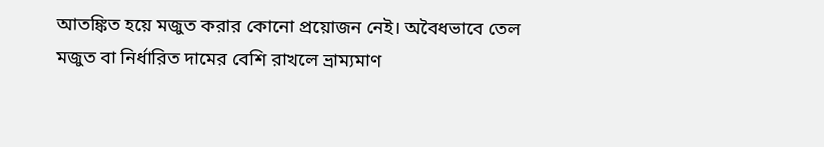আতঙ্কিত হয়ে মজুত করার কোনো প্রয়োজন নেই। অবৈধভাবে তেল মজুত বা নির্ধারিত দামের বেশি রাখলে ভ্রাম্যমাণ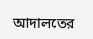আদালতের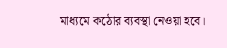মাধ্যমে কঠোর ব্যবস্থা নেওয়া হবে।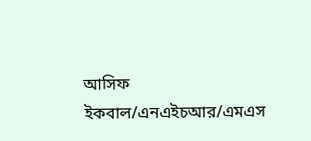আসিফ ইকবাল/এনএইচআর/এমএস